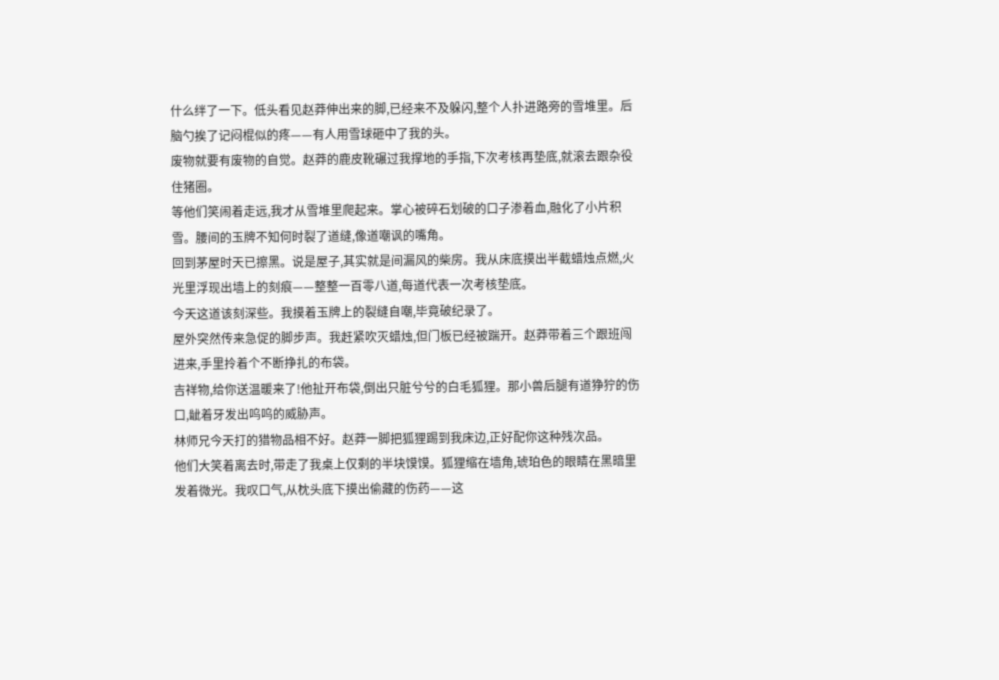什么绊了一下。低头看见赵莽伸出来的脚,已经来不及躲闪,整个人扑进路旁的雪堆里。后脑勺挨了记闷棍似的疼——有人用雪球砸中了我的头。
废物就要有废物的自觉。赵莽的鹿皮靴碾过我撑地的手指,下次考核再垫底,就滚去跟杂役住猪圈。
等他们笑闹着走远,我才从雪堆里爬起来。掌心被碎石划破的口子渗着血,融化了小片积雪。腰间的玉牌不知何时裂了道缝,像道嘲讽的嘴角。
回到茅屋时天已擦黑。说是屋子,其实就是间漏风的柴房。我从床底摸出半截蜡烛点燃,火光里浮现出墙上的刻痕——整整一百零八道,每道代表一次考核垫底。
今天这道该刻深些。我摸着玉牌上的裂缝自嘲,毕竟破纪录了。
屋外突然传来急促的脚步声。我赶紧吹灭蜡烛,但门板已经被踹开。赵莽带着三个跟班闯进来,手里拎着个不断挣扎的布袋。
吉祥物,给你送温暖来了!他扯开布袋,倒出只脏兮兮的白毛狐狸。那小兽后腿有道狰狞的伤口,龇着牙发出呜呜的威胁声。
林师兄今天打的猎物品相不好。赵莽一脚把狐狸踢到我床边,正好配你这种残次品。
他们大笑着离去时,带走了我桌上仅剩的半块馍馍。狐狸缩在墙角,琥珀色的眼睛在黑暗里发着微光。我叹口气,从枕头底下摸出偷藏的伤药——这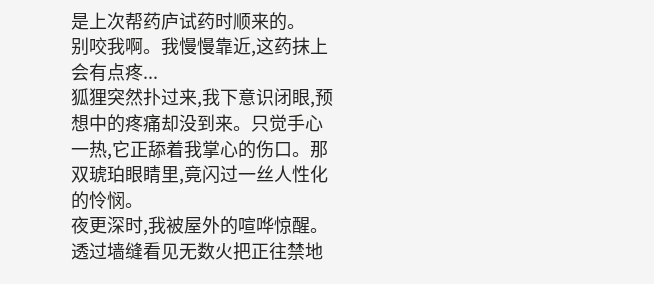是上次帮药庐试药时顺来的。
别咬我啊。我慢慢靠近,这药抹上会有点疼...
狐狸突然扑过来,我下意识闭眼,预想中的疼痛却没到来。只觉手心一热,它正舔着我掌心的伤口。那双琥珀眼睛里,竟闪过一丝人性化的怜悯。
夜更深时,我被屋外的喧哗惊醒。透过墙缝看见无数火把正往禁地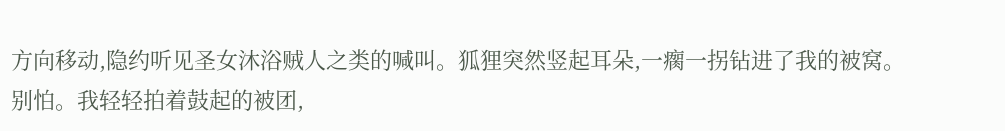方向移动,隐约听见圣女沐浴贼人之类的喊叫。狐狸突然竖起耳朵,一瘸一拐钻进了我的被窝。
别怕。我轻轻拍着鼓起的被团,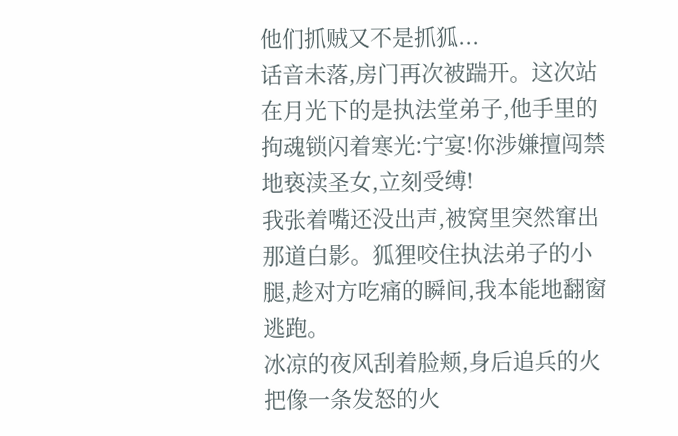他们抓贼又不是抓狐...
话音未落,房门再次被踹开。这次站在月光下的是执法堂弟子,他手里的拘魂锁闪着寒光:宁宴!你涉嫌擅闯禁地亵渎圣女,立刻受缚!
我张着嘴还没出声,被窝里突然窜出那道白影。狐狸咬住执法弟子的小腿,趁对方吃痛的瞬间,我本能地翻窗逃跑。
冰凉的夜风刮着脸颊,身后追兵的火把像一条发怒的火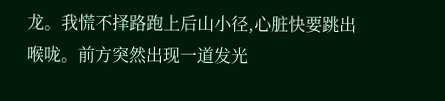龙。我慌不择路跑上后山小径,心脏快要跳出喉咙。前方突然出现一道发光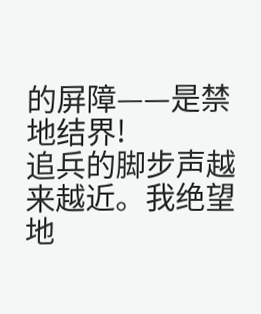的屏障——是禁地结界!
追兵的脚步声越来越近。我绝望地